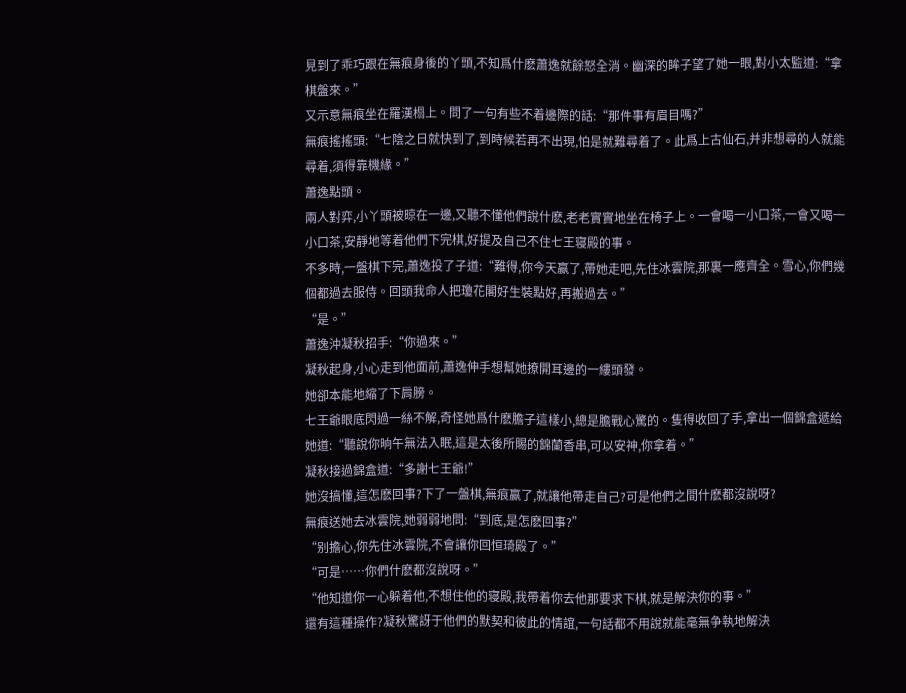見到了乖巧跟在無痕身後的丫頭,不知爲什麽蕭逸就餘怒全消。幽深的眸子望了她一眼,對小太監道:“拿棋盤來。”
又示意無痕坐在羅漢榻上。問了一句有些不着邊際的話:“那件事有眉目嗎?”
無痕搖搖頭:“七陰之日就快到了,到時候若再不出現,怕是就難尋着了。此爲上古仙石,并非想尋的人就能尋着,須得靠機緣。”
蕭逸點頭。
兩人對弈,小丫頭被晾在一邊,又聽不懂他們說什麽,老老實實地坐在椅子上。一會喝一小口茶,一會又喝一小口茶,安靜地等着他們下完棋,好提及自己不住七王寝殿的事。
不多時,一盤棋下完,蕭逸投了子道:“難得,你今天赢了,帶她走吧,先住冰雲院,那裏一應齊全。雪心,你們幾個都過去服侍。回頭我命人把瓊花閣好生裝點好,再搬過去。”
“是。”
蕭逸沖凝秋招手:“你過來。”
凝秋起身,小心走到他面前,蕭逸伸手想幫她撩開耳邊的一縷頭發。
她卻本能地縮了下肩膀。
七王爺眼底閃過一絲不解,奇怪她爲什麽膽子這樣小,總是膽戰心驚的。隻得收回了手,拿出一個錦盒遞給她道:“聽說你晌午無法入眠,這是太後所賜的錦蘭香串,可以安神,你拿着。”
凝秋接過錦盒道:“多謝七王爺!”
她沒搞懂,這怎麽回事?下了一盤棋,無痕赢了,就讓他帶走自己?可是他們之間什麽都沒說呀?
無痕送她去冰雲院,她弱弱地問:“到底,是怎麽回事?”
“别擔心,你先住冰雲院,不會讓你回恒琦殿了。”
“可是……你們什麽都沒說呀。”
“他知道你一心躲着他,不想住他的寝殿,我帶着你去他那要求下棋,就是解決你的事。”
還有這種操作?凝秋驚訝于他們的默契和彼此的情誼,一句話都不用說就能毫無争執地解決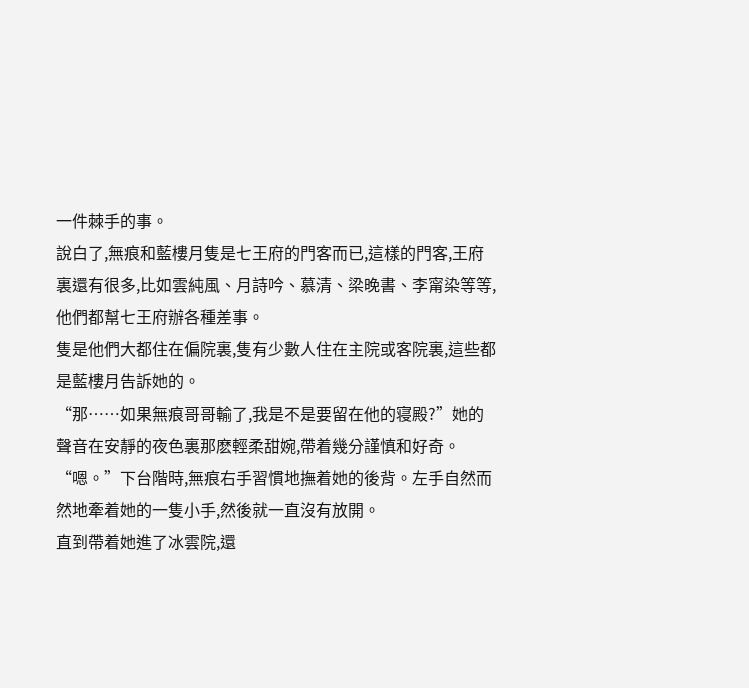一件棘手的事。
說白了,無痕和藍樓月隻是七王府的門客而已,這樣的門客,王府裏還有很多,比如雲純風、月詩吟、慕清、梁晚書、李甯染等等,他們都幫七王府辦各種差事。
隻是他們大都住在偏院裏,隻有少數人住在主院或客院裏,這些都是藍樓月告訴她的。
“那……如果無痕哥哥輸了,我是不是要留在他的寝殿?”她的聲音在安靜的夜色裏那麽輕柔甜婉,帶着幾分謹慎和好奇。
“嗯。”下台階時,無痕右手習慣地撫着她的後背。左手自然而然地牽着她的一隻小手,然後就一直沒有放開。
直到帶着她進了冰雲院,還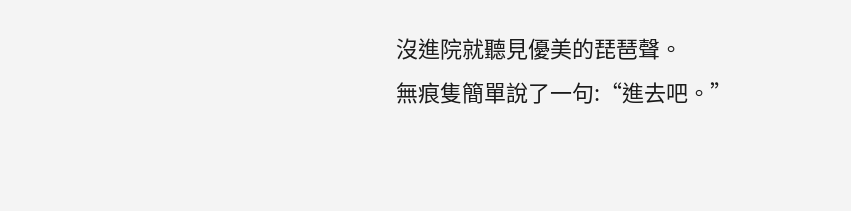沒進院就聽見優美的琵琶聲。
無痕隻簡單說了一句:“進去吧。”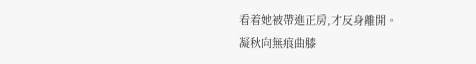看着她被帶進正房,才反身離開。
凝秋向無痕曲膝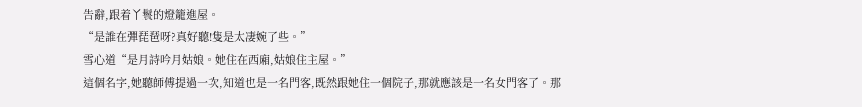告辭,跟着丫鬟的燈籠進屋。
“是誰在彈琵琶呀?真好聽!隻是太凄婉了些。”
雪心道“是月詩吟月姑娘。她住在西廂,姑娘住主屋。”
這個名字,她聽師傅提過一次,知道也是一名門客,既然跟她住一個院子,那就應該是一名女門客了。那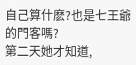自己算什麽?也是七王爺的門客嗎?
第二天她才知道,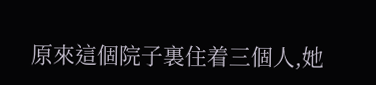原來這個院子裏住着三個人,她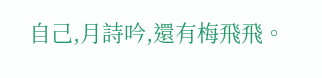自己,月詩吟,還有梅飛飛。